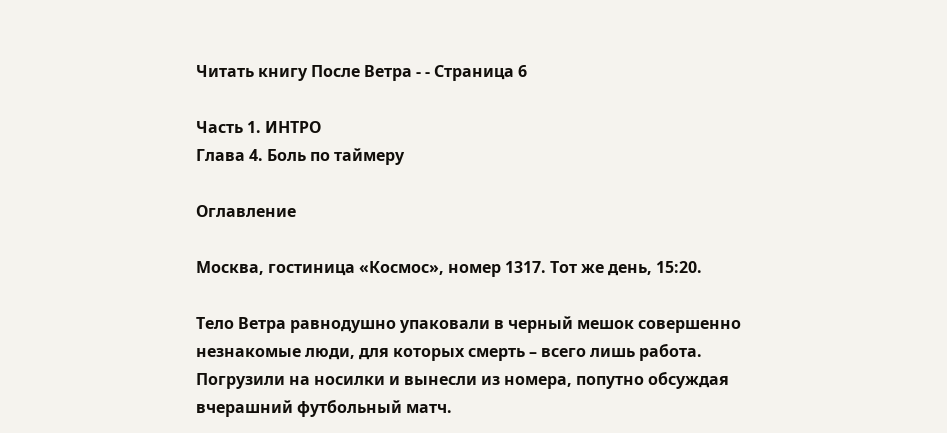Читать книгу После Ветра - - Страница 6

Часть 1. ИНТРО
Глава 4. Боль по таймеру

Оглавление

Москва, гостиница «Космос», номер 1317. Тот же день, 15:20.

Тело Ветра равнодушно упаковали в черный мешок совершенно незнакомые люди, для которых смерть – всего лишь работа. Погрузили на носилки и вынесли из номера, попутно обсуждая вчерашний футбольный матч.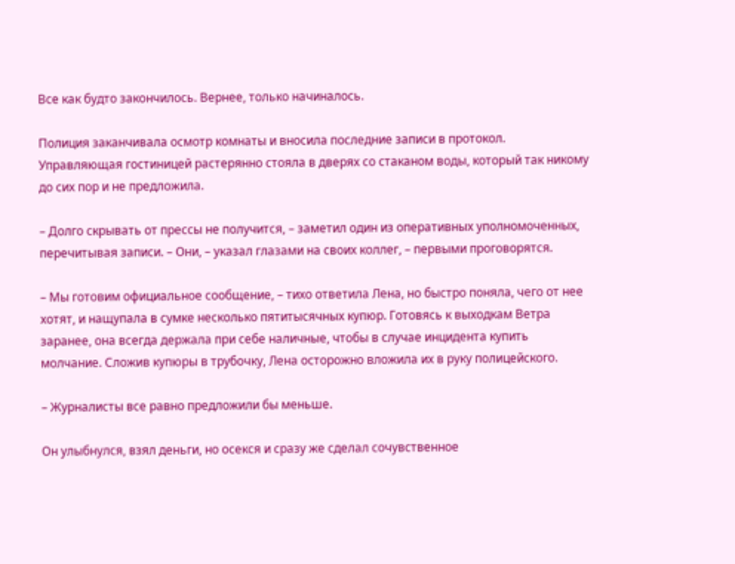Все как будто закончилось. Вернее, только начиналось.

Полиция заканчивала осмотр комнаты и вносила последние записи в протокол. Управляющая гостиницей растерянно стояла в дверях со стаканом воды, который так никому до сих пор и не предложила.

– Долго скрывать от прессы не получится, – заметил один из оперативных уполномоченных, перечитывая записи. – Они, – указал глазами на своих коллег, – первыми проговорятся.

– Мы готовим официальное сообщение, – тихо ответила Лена, но быстро поняла, чего от нее хотят, и нащупала в сумке несколько пятитысячных купюр. Готовясь к выходкам Ветра заранее, она всегда держала при себе наличные, чтобы в случае инцидента купить молчание. Сложив купюры в трубочку, Лена осторожно вложила их в руку полицейского.

– Журналисты все равно предложили бы меньше.

Он улыбнулся, взял деньги, но осекся и сразу же сделал сочувственное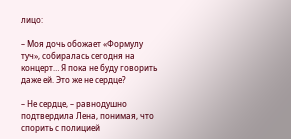лицо:

– Моя дочь обожает «Формулу туч», собиралась сегодня на концерт… Я пока не буду говорить даже ей. Это же не сердце?

– Не сердце, – равнодушно подтвердила Лена, понимая, что спорить с полицией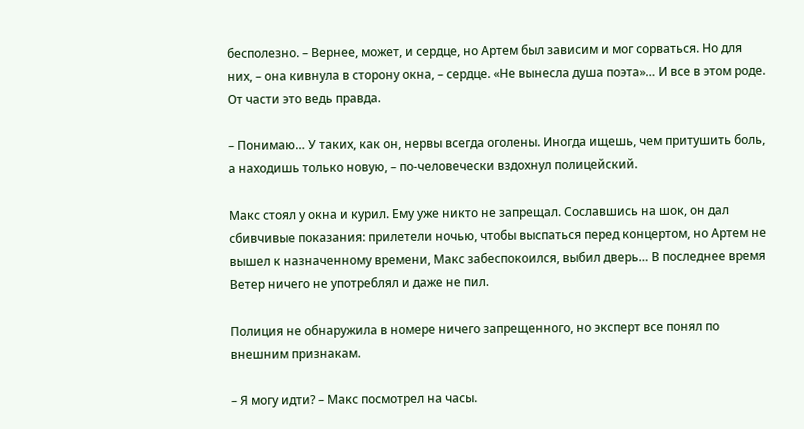бесполезно. – Вернее, может, и сердце, но Артем был зависим и мог сорваться. Но для них, – она кивнула в сторону окна, – сердце. «Не вынесла душа поэта»… И все в этом роде. От части это ведь правда.

– Понимаю… У таких, как он, нервы всегда оголены. Иногда ищешь, чем притушить боль, а находишь только новую, – по-человечески вздохнул полицейский.

Макс стоял у окна и курил. Ему уже никто не запрещал. Сославшись на шок, он дал сбивчивые показания: прилетели ночью, чтобы выспаться перед концертом, но Артем не вышел к назначенному времени, Макс забеспокоился, выбил дверь… В последнее время Ветер ничего не употреблял и даже не пил.

Полиция не обнаружила в номере ничего запрещенного, но эксперт все понял по внешним признакам.

– Я могу идти? – Макс посмотрел на часы.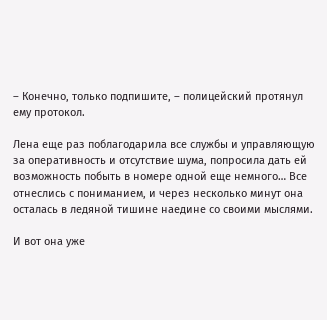– Конечно, только подпишите, – полицейский протянул ему протокол.

Лена еще раз поблагодарила все службы и управляющую за оперативность и отсутствие шума, попросила дать ей возможность побыть в номере одной еще немного… Все отнеслись с пониманием, и через несколько минут она осталась в ледяной тишине наедине со своими мыслями.

И вот она уже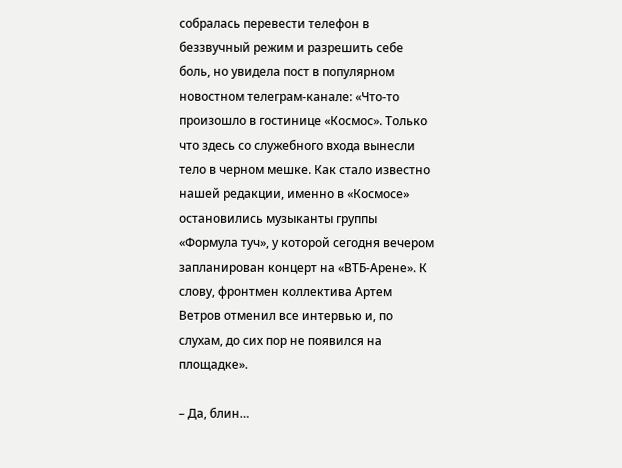собралась перевести телефон в беззвучный режим и разрешить себе боль, но увидела пост в популярном новостном телеграм-канале: «Что-то произошло в гостинице «Космос». Только что здесь со служебного входа вынесли тело в черном мешке. Как стало известно нашей редакции, именно в «Космосе» остановились музыканты группы «Формула туч», у которой сегодня вечером запланирован концерт на «ВТБ-Арене». К слову, фронтмен коллектива Артем Ветров отменил все интервью и, по слухам, до сих пор не появился на площадке».

– Да, блин…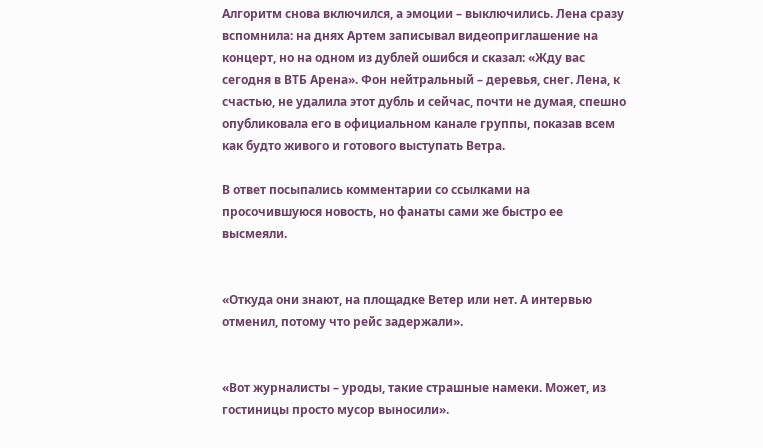Алгоритм снова включился, а эмоции – выключились. Лена сразу вспомнила: на днях Артем записывал видеоприглашение на концерт, но на одном из дублей ошибся и сказал: «Жду вас сегодня в ВТБ Арена». Фон нейтральный – деревья, снег. Лена, к счастью, не удалила этот дубль и сейчас, почти не думая, спешно опубликовала его в официальном канале группы, показав всем как будто живого и готового выступать Ветра.

В ответ посыпались комментарии со ссылками на просочившуюся новость, но фанаты сами же быстро ее высмеяли.


«Откуда они знают, на площадке Ветер или нет. А интервью отменил, потому что рейс задержали».


«Вот журналисты – уроды, такие страшные намеки. Может, из гостиницы просто мусор выносили».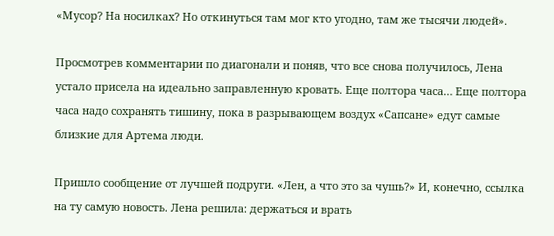«Мусор? На носилках? Но откинуться там мог кто угодно, там же тысячи людей».

Просмотрев комментарии по диагонали и поняв, что все снова получилось, Лена устало присела на идеально заправленную кровать. Еще полтора часа… Еще полтора часа надо сохранять тишину, пока в разрывающем воздух «Сапсане» едут самые близкие для Артема люди.

Пришло сообщение от лучшей подруги. «Лен, а что это за чушь?» И, конечно, ссылка на ту самую новость. Лена решила: держаться и врать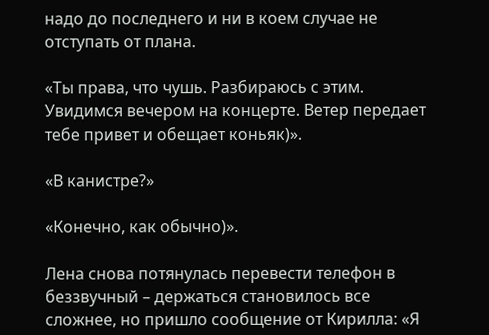надо до последнего и ни в коем случае не отступать от плана.

«Ты права, что чушь. Разбираюсь с этим. Увидимся вечером на концерте. Ветер передает тебе привет и обещает коньяк)».

«В канистре?»

«Конечно, как обычно)».

Лена снова потянулась перевести телефон в беззвучный – держаться становилось все сложнее, но пришло сообщение от Кирилла: «Я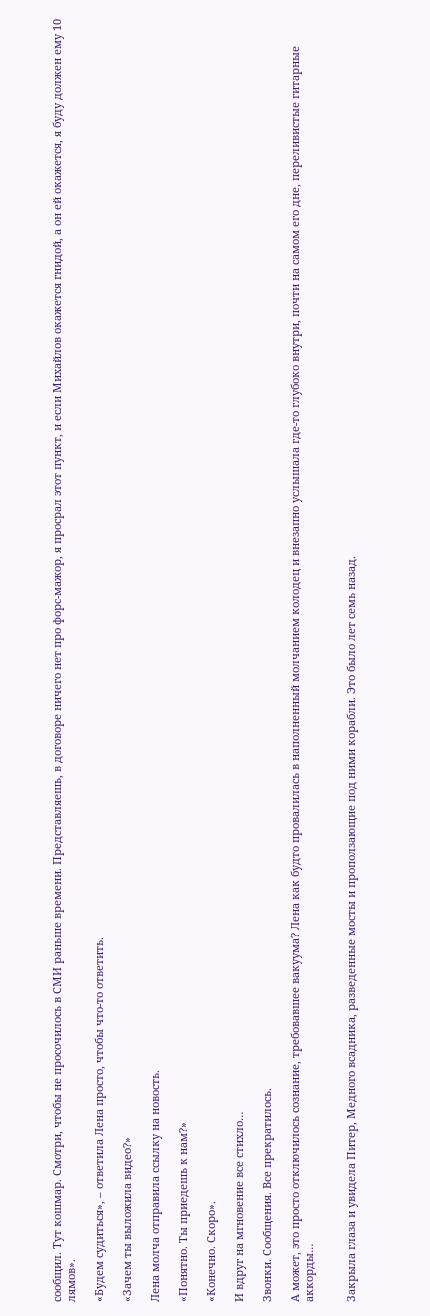сообщил. Тут кошмар. Смотри, чтобы не просочилось в СМИ раньше времени. Представляешь, в договоре ничего нет про форс-мажор, я просрал этот пункт, и если Михайлов окажется гнидой, а он ей окажется, я буду должен ему 10 лямов».

«Будем судиться», – ответила Лена просто, чтобы что-то ответить.

«Зачем ты выложила видео?»

Лена молча отправила ссылку на новость.

«Понятно. Ты приедешь к нам?»

«Конечно. Скоро».

И вдруг на мгновение все стихло…

Звонки. Сообщения. Все прекратилось.

А может, это просто отключилось сознание, требовавшее вакуума? Лена как будто провалилась в наполненный молчанием колодец и внезапно услышала где-то глубоко внутри, почти на самом его дне, переливистые гитарные аккорды…


Закрыла глаза и увидела Питер, Медного всадника, разведенные мосты и проползающие под ними корабли. Это было лет семь назад.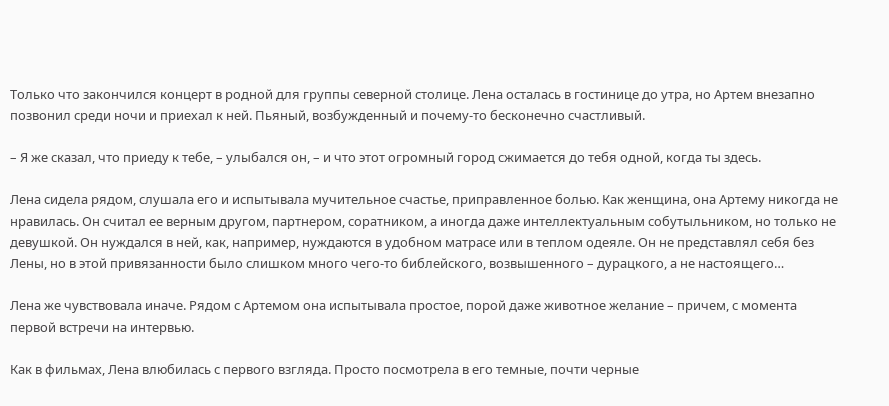Только что закончился концерт в родной для группы северной столице. Лена осталась в гостинице до утра, но Артем внезапно позвонил среди ночи и приехал к ней. Пьяный, возбужденный и почему-то бесконечно счастливый.

– Я же сказал, что приеду к тебе, – улыбался он, – и что этот огромный город сжимается до тебя одной, когда ты здесь.

Лена сидела рядом, слушала его и испытывала мучительное счастье, приправленное болью. Как женщина, она Артему никогда не нравилась. Он считал ее верным другом, партнером, соратником, а иногда даже интеллектуальным собутыльником, но только не девушкой. Он нуждался в ней, как, например, нуждаются в удобном матрасе или в теплом одеяле. Он не представлял себя без Лены, но в этой привязанности было слишком много чего-то библейского, возвышенного – дурацкого, а не настоящего…

Лена же чувствовала иначе. Рядом с Артемом она испытывала простое, порой даже животное желание – причем, с момента первой встречи на интервью.

Как в фильмах, Лена влюбилась с первого взгляда. Просто посмотрела в его темные, почти черные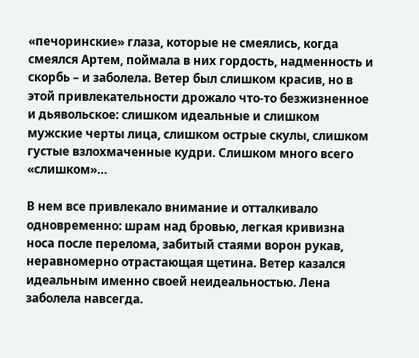«печоринские» глаза, которые не смеялись, когда смеялся Артем, поймала в них гордость, надменность и скорбь – и заболела. Ветер был слишком красив, но в этой привлекательности дрожало что-то безжизненное и дьявольское: слишком идеальные и слишком мужские черты лица, слишком острые скулы, слишком густые взлохмаченные кудри. Слишком много всего «слишком»…

В нем все привлекало внимание и отталкивало одновременно: шрам над бровью, легкая кривизна носа после перелома, забитый стаями ворон рукав, неравномерно отрастающая щетина. Ветер казался идеальным именно своей неидеальностью. Лена заболела навсегда.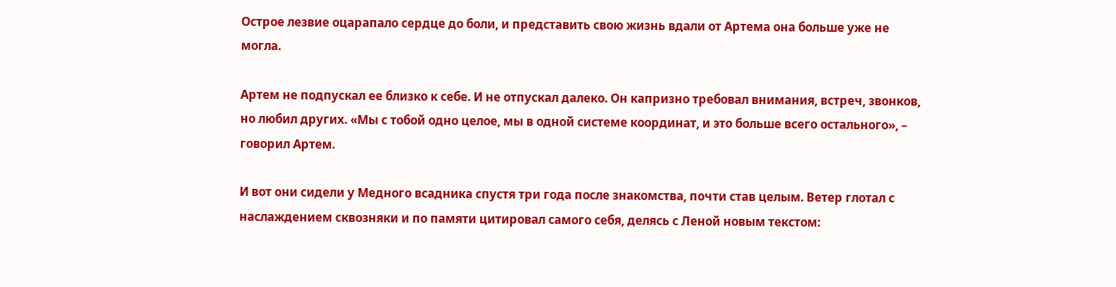Острое лезвие оцарапало сердце до боли, и представить свою жизнь вдали от Артема она больше уже не могла.

Артем не подпускал ее близко к себе. И не отпускал далеко. Он капризно требовал внимания, встреч, звонков, но любил других. «Мы с тобой одно целое, мы в одной системе координат, и это больше всего остального», – говорил Артем.

И вот они сидели у Медного всадника спустя три года после знакомства, почти став целым. Ветер глотал с наслаждением сквозняки и по памяти цитировал самого себя, делясь с Леной новым текстом: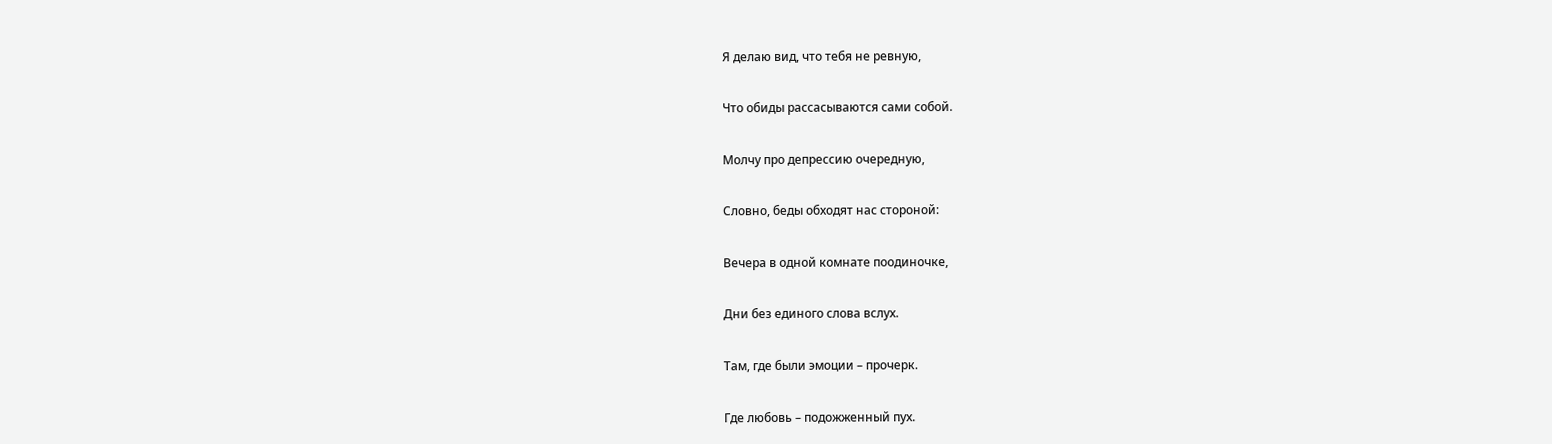Я делаю вид, что тебя не ревную,


Что обиды рассасываются сами собой.


Молчу про депрессию очередную,


Словно, беды обходят нас стороной:


Вечера в одной комнате поодиночке,


Дни без единого слова вслух.


Там, где были эмоции – прочерк.


Где любовь – подожженный пух.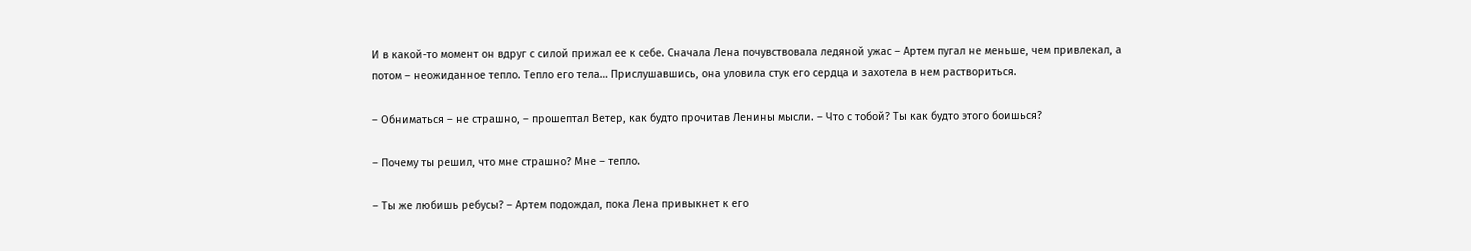И в какой-то момент он вдруг с силой прижал ее к себе. Сначала Лена почувствовала ледяной ужас – Артем пугал не меньше, чем привлекал, а потом – неожиданное тепло. Тепло его тела… Прислушавшись, она уловила стук его сердца и захотела в нем раствориться.

– Обниматься – не страшно, – прошептал Ветер, как будто прочитав Ленины мысли. – Что с тобой? Ты как будто этого боишься?

– Почему ты решил, что мне страшно? Мне – тепло.

– Ты же любишь ребусы? – Артем подождал, пока Лена привыкнет к его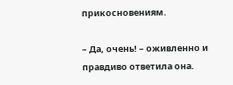прикосновениям.

– Да, очень! – оживленно и правдиво ответила она.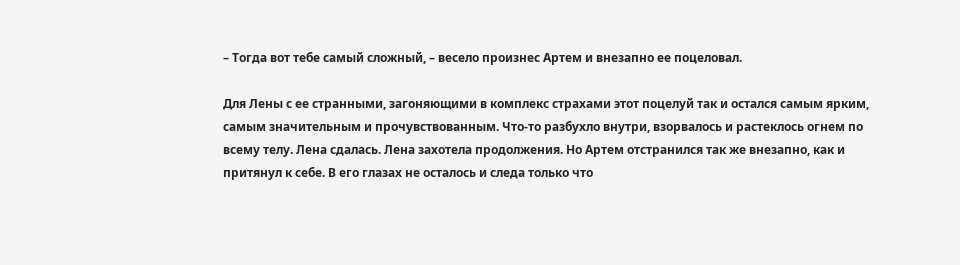– Тогда вот тебе самый сложный, – весело произнес Артем и внезапно ее поцеловал.

Для Лены с ее странными, загоняющими в комплекс страхами этот поцелуй так и остался самым ярким, самым значительным и прочувствованным. Что-то разбухло внутри, взорвалось и растеклось огнем по всему телу. Лена сдалась. Лена захотела продолжения. Но Артем отстранился так же внезапно, как и притянул к себе. В его глазах не осталось и следа только что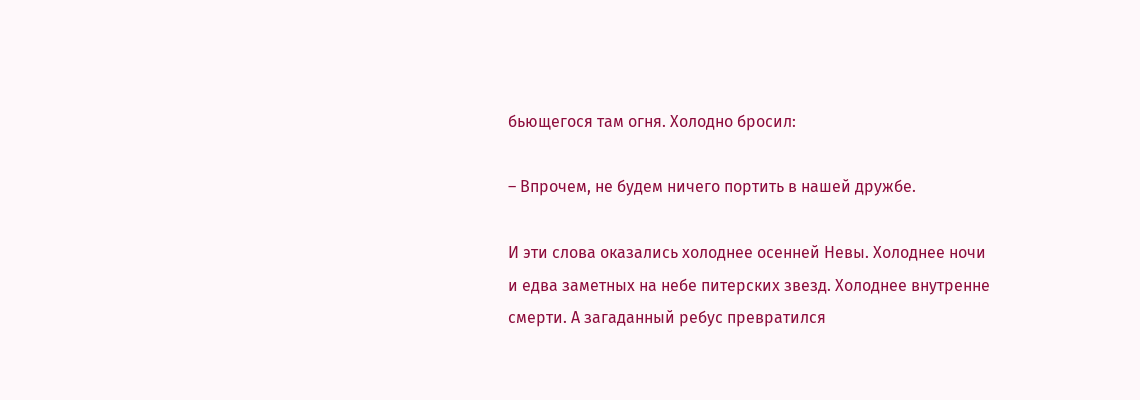бьющегося там огня. Холодно бросил:

– Впрочем, не будем ничего портить в нашей дружбе.

И эти слова оказались холоднее осенней Невы. Холоднее ночи и едва заметных на небе питерских звезд. Холоднее внутренне смерти. А загаданный ребус превратился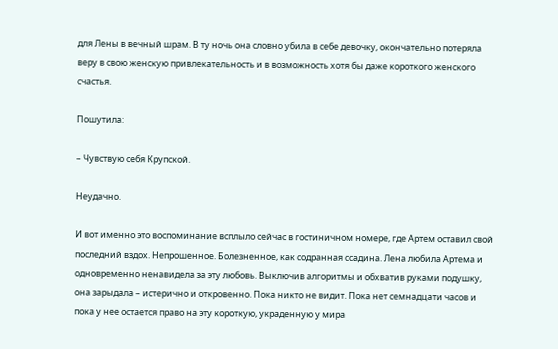для Лены в вечный шрам. В ту ночь она словно убила в себе девочку, окончательно потеряла веру в свою женскую привлекательность и в возможность хотя бы даже короткого женского счастья.

Пошутила:

– Чувствую себя Крупской.

Неудачно.

И вот именно это воспоминание всплыло сейчас в гостиничном номере, где Артем оставил свой последний вздох. Непрошенное. Болезненное, как содранная ссадина. Лена любила Артема и одновременно ненавидела за эту любовь. Выключив алгоритмы и обхватив руками подушку, она зарыдала – истерично и откровенно. Пока никто не видит. Пока нет семнадцати часов и пока у нее остается право на эту короткую, украденную у мира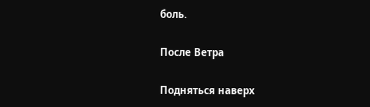боль.

После Ветра

Подняться наверх